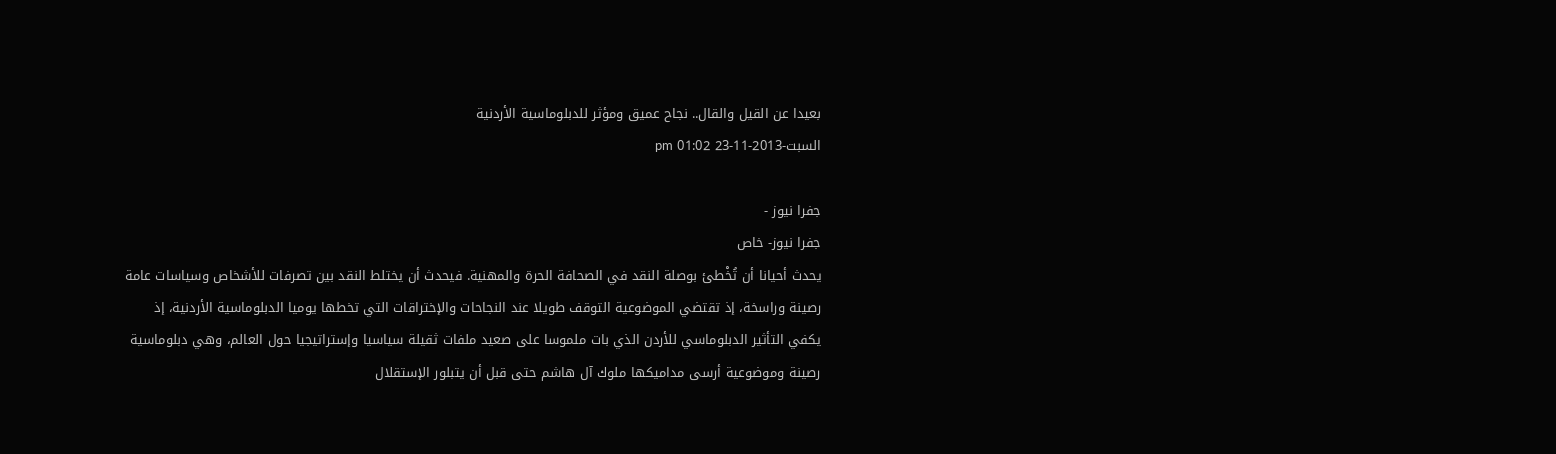بعيدا عن القيل والقال.. نجاح عميق ومؤثر للدبلوماسية الأردنية
السبت-2013-11-23 01:02 pm

جفرا نيوز -
جفرا نيوز- خاص
يحدث أحيانا أن تُخْطئ بوصلة النقد في الصحافة الحرة والمهنية. فيحدث أن يختلط النقد بين تصرفات للأشخاص وسياسات عامة رصينة وراسخة، إذ تقتضي الموضوعية التوقف طويلا عند النجاحات والإختراقات التي تخطها يوميا الدبلوماسية الأردنية، إذ يكفي التأثير الدبلوماسي للأردن الذي بات ملموسا على صعيد ملفات ثقيلة سياسيا وإستراتيجيا حول العالم، وهي دبلوماسية رصينة وموضوعية أرسى مداميكها ملوك آل هاشم حتى قبل أن يتبلور الإستقلال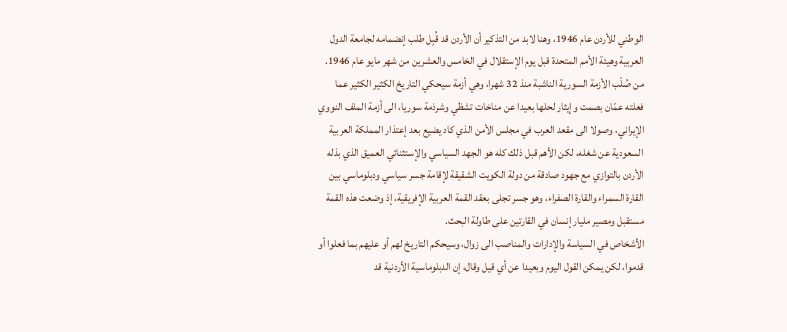الوطني للأردن عام 1946، وهنا لابد من التذكير أن الأردن قد قُبِل طلب إنضمامه لجامعة الدول العربية وهيئة الأمم المتحدة قبل يوم الإستقلال في الخامس والعشرين من شهر مايو عام 1946.
من صُلْب الأزمة السورية الناشبة منذ 32 شهرا، وهي أزمة سيحكي التاريخ الكثير الكثير عما فعلته عمّان بصمت وإيثار لحلها بعيدا عن مناخات تشظي وشرذمة سوريا، الى أزمة الملف النووي الإيراني، وصولا الى مقعد العرب في مجلس الأمن الذي كاد يضيع بعد إعتذار المملكة العربية السعودية عن شغله، لكن الأهم قبل ذلك كله هو الجهد السياسي والإستثنائي العميق الذي بذله الأردن بالتوازي مع جهود صادقة من دولة الكويت الشقيقة لإقامة جسر سياسي ودبلوماسي بين القارة السمراء والقارة الصفراء، وهو جسر تجلى بعقد القمة العربية الإفريقية، إذ وضعت هذه القمة مستقبل ومصير مليار إنسان في القارتين على طاولة البحث.
الأشخاص في السياسة والإدارات والمناصب الى زوال، وسيحكم التاريخ لهم أو عليهم بما فعلوا أو قدموا، لكن يمكن القول اليوم وبعيدا عن أي قيل وقال، إن الدبلوماسية الأردنية قد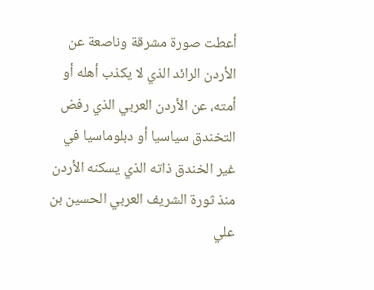أعطت صورة مشرقة وناصعة عن الأردن الرائد الذي لا يكذب أهله أو أمته، عن الأردن العربي الذي رفض التخندق سياسيا أو دبلوماسيا في غير الخندق ذاته الذي يسكنه الأردن منذ ثورة الشريف العربي الحسين بن علي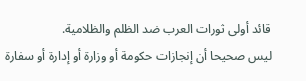قائد أولى ثورات العرب ضد الظلم والظلامية.
ليس صحيحا أن إنجازات حكومة أو وزارة أو إدارة أو سفارة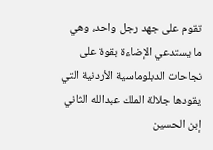تقوم على جهد رجل واحد، وهي ما يستدعي الإضاءة بقوة على نجاحات الدبلوماسية الأردنية التي يقودها جلالة الملك عبدالله الثاني إبن الحسين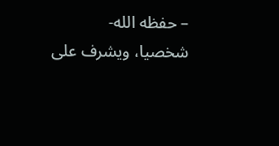– حفظه الله- شخصيا، ويشرف على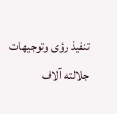تنفيذ رؤى وتوجيهات جلالته آلاف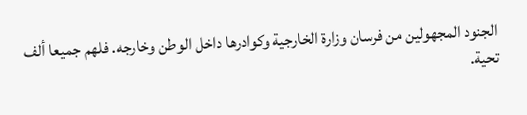الجنود المجهولين من فرسان وزارة الخارجية وكوادرها داخل الوطن وخارجه. فلهم جميعا ألف تحية.